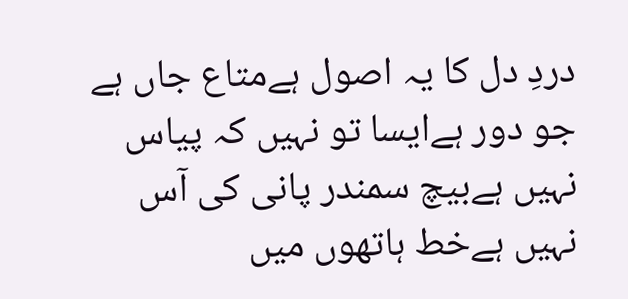دردِ دل کا يہ اصول ہےمتاع جاں ہے جو دور ہےايسا تو نہيں کہ پياس نہيں ہےبيچ سمندر پانی کی آس نہيں ہےخط ہاتھوں ميں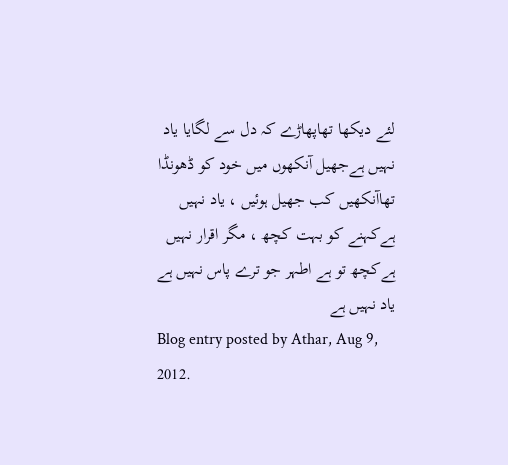لئے ديکھا تھاپھاڑے کہ دل سے لگايا ياد نہيں ہےجھيل آنکھوں ميں خود کو ڈھونڈا تھاآنکھيں کب جھيل ہوئيں ، ياد نہيں ہےکہنے کو بہت کچھ ، مگر اقرار نہيں ہےکچھ تو ہے اطہر جو ترے پاس نہيں ہے
ياد نہيں ہے
Blog entry posted by Athar, Aug 9, 2012.